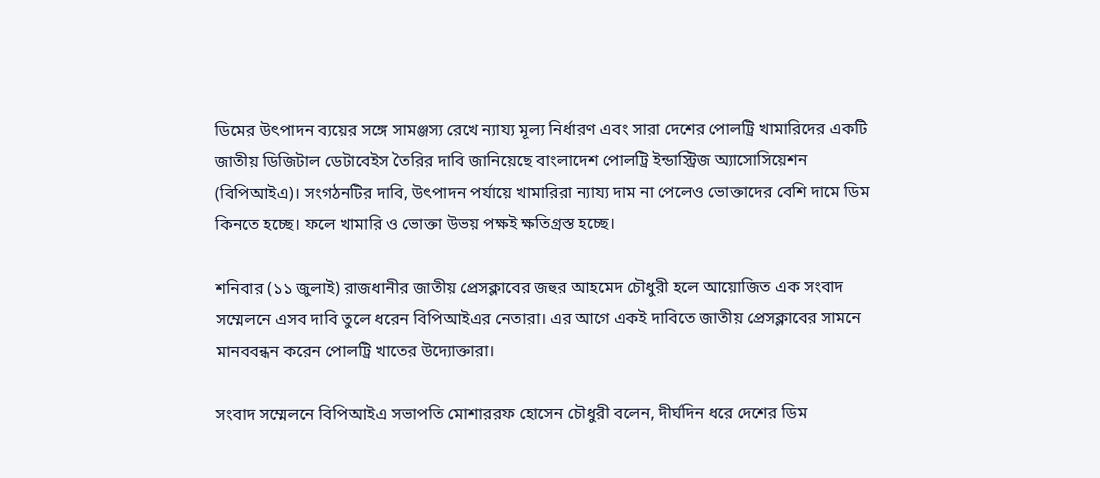ডিমের উৎপাদন ব্যয়ের সঙ্গে সামঞ্জস্য রেখে ন্যায্য মূল্য নির্ধারণ এবং সারা দেশের পোলট্রি খামারিদের একটি জাতীয় ডিজিটাল ডেটাবেইস তৈরির দাবি জানিয়েছে বাংলাদেশ পোলট্রি ইন্ডাস্ট্রিজ অ্যাসোসিয়েশন (বিপিআইএ)। সংগঠনটির দাবি, উৎপাদন পর্যায়ে খামারিরা ন্যায্য দাম না পেলেও ভোক্তাদের বেশি দামে ডিম কিনতে হচ্ছে। ফলে খামারি ও ভোক্তা উভয় পক্ষই ক্ষতিগ্রস্ত হচ্ছে।

শনিবার (১১ জুলাই) রাজধানীর জাতীয় প্রেসক্লাবের জহুর আহমেদ চৌধুরী হলে আয়োজিত এক সংবাদ সম্মেলনে এসব দাবি তুলে ধরেন বিপিআইএর নেতারা। এর আগে একই দাবিতে জাতীয় প্রেসক্লাবের সামনে মানববন্ধন করেন পোলট্রি খাতের উদ্যোক্তারা।

সংবাদ সম্মেলনে বিপিআইএ সভাপতি মোশাররফ হোসেন চৌধুরী বলেন, দীর্ঘদিন ধরে দেশের ডিম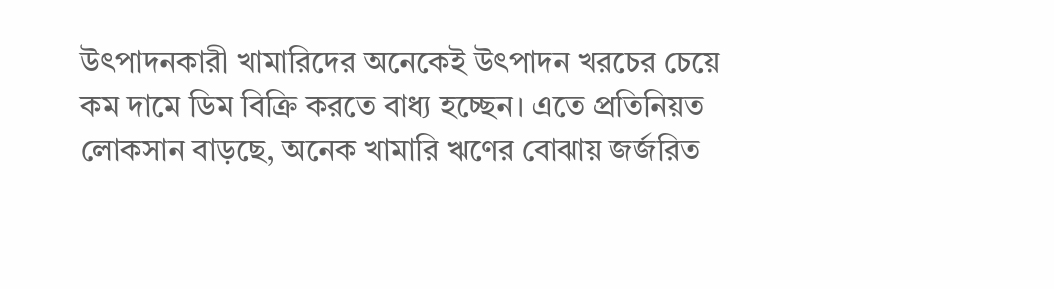উৎপাদনকারী খামারিদের অনেকেই উৎপাদন খরচের চেয়ে কম দামে ডিম বিক্রি করতে বাধ্য হচ্ছেন। এতে প্রতিনিয়ত লোকসান বাড়ছে, অনেক খামারি ঋণের বোঝায় জর্জরিত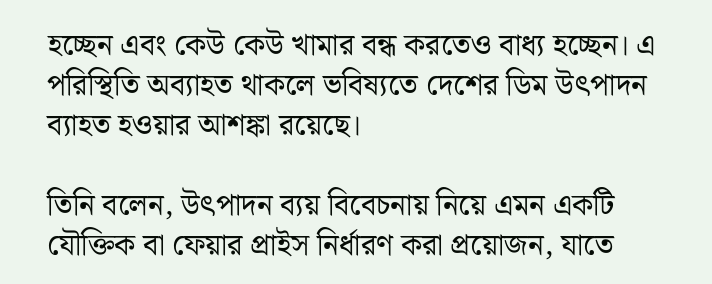হচ্ছেন এবং কেউ কেউ খামার বন্ধ করতেও বাধ্য হচ্ছেন। এ পরিস্থিতি অব্যাহত থাকলে ভবিষ্যতে দেশের ডিম উৎপাদন ব্যাহত হওয়ার আশঙ্কা রয়েছে।

তিনি বলেন, উৎপাদন ব্যয় বিবেচনায় নিয়ে এমন একটি যৌক্তিক বা ফেয়ার প্রাইস নির্ধারণ করা প্রয়োজন, যাতে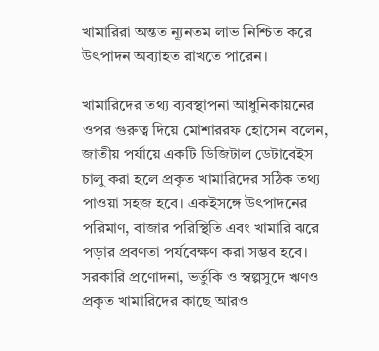খামারিরা অন্তত ন্যূনতম লাভ নিশ্চিত করে উৎপাদন অব্যাহত রাখতে পারেন।

খামারিদের তথ্য ব্যবস্থাপনা আধুনিকায়নের ওপর গুরুত্ব দিয়ে মোশাররফ হোসেন বলেন, জাতীয় পর্যায়ে একটি ডিজিটাল ডেটাবেইস চালু করা হলে প্রকৃত খামারিদের সঠিক তথ্য পাওয়া সহজ হবে। একইসঙ্গে উৎপাদনের পরিমাণ, বাজার পরিস্থিতি এবং খামারি ঝরে পড়ার প্রবণতা পর্যবেক্ষণ করা সম্ভব হবে। সরকারি প্রণোদনা, ভর্তুকি ও স্বল্পসুদে ঋণও প্রকৃত খামারিদের কাছে আরও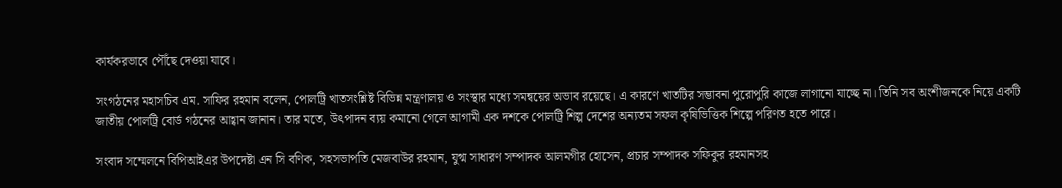কার্যকরভাবে পৌঁছে দেওয়া যাবে।

সংগঠনের মহাসচিব এম. সাফির রহমান বলেন, পোলট্রি খাতসংশ্লিষ্ট বিভিন্ন মন্ত্রণালয় ও সংস্থার মধ্যে সমন্বয়ের অভাব রয়েছে। এ কারণে খাতটির সম্ভাবনা পুরোপুরি কাজে লাগানো যাচ্ছে না। তিনি সব অংশীজনকে নিয়ে একটি জাতীয় পোলট্রি বোর্ড গঠনের আহ্বান জানান। তার মতে, উৎপাদন ব্যয় কমানো গেলে আগামী এক দশকে পোলট্রি শিল্প দেশের অন্যতম সফল কৃষিভিত্তিক শিল্পে পরিণত হতে পারে।

সংবাদ সম্মেলনে বিপিআইএর উপদেষ্টা এন সি বণিক, সহসভাপতি মেজবাউর রহমান, যুগ্ম সাধারণ সম্পাদক আলমগীর হোসেন, প্রচার সম্পাদক সফিকুর রহমানসহ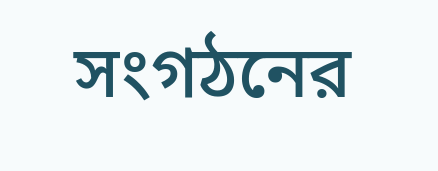সংগঠনের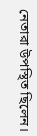নেতারা উপস্থিত ছিলেন।